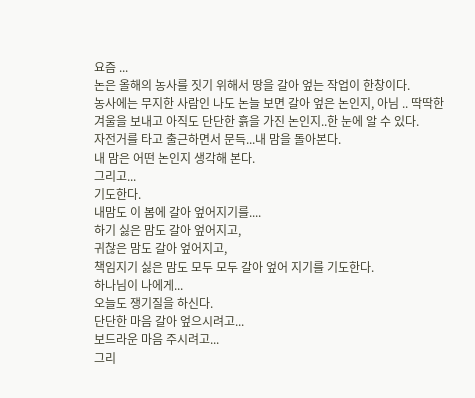요즘 ...
논은 올해의 농사를 짓기 위해서 땅을 갈아 엎는 작업이 한창이다.
농사에는 무지한 사람인 나도 논늘 보면 갈아 엎은 논인지, 아님 .. 딱딱한 겨울을 보내고 아직도 단단한 흙을 가진 논인지..한 눈에 알 수 있다.
자전거를 타고 출근하면서 문득...내 맘을 돌아본다.
내 맘은 어떤 논인지 생각해 본다.
그리고...
기도한다.
내맘도 이 봄에 갈아 엎어지기를....
하기 싫은 맘도 갈아 엎어지고,
귀찮은 맘도 갈아 엎어지고,
책임지기 싫은 맘도 모두 모두 갈아 엎어 지기를 기도한다.
하나님이 나에게...
오늘도 쟁기질을 하신다.
단단한 마음 갈아 엎으시려고...
보드라운 마음 주시려고...
그리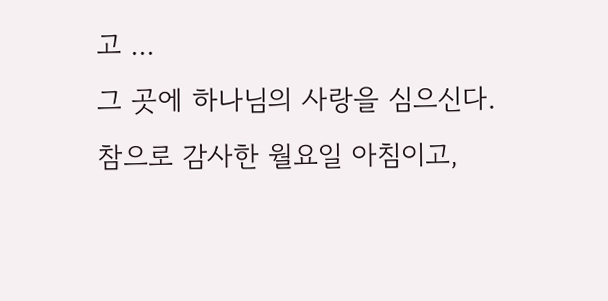고 ...
그 곳에 하나님의 사랑을 심으신다.
참으로 감사한 월요일 아침이고,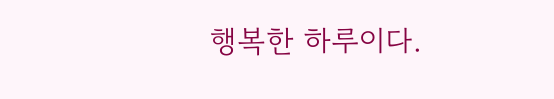행복한 하루이다.